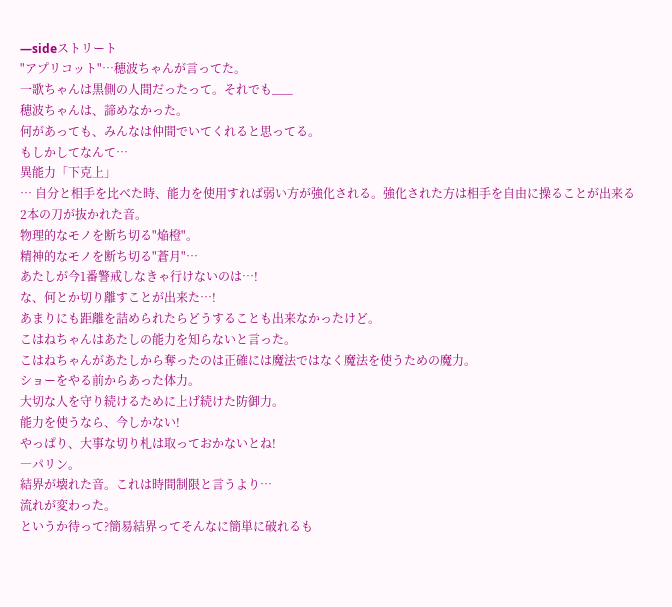―sideストリート
"アプリコット"…穂波ちゃんが言ってた。
一歌ちゃんは黒側の人間だったって。それでも___
穂波ちゃんは、諦めなかった。
何があっても、みんなは仲間でいてくれると思ってる。
もしかしてなんて…
異能力「下克上」
… 自分と相手を比べた時、能力を使用すれば弱い方が強化される。強化された方は相手を自由に操ることが出来る
2本の刀が抜かれた音。
物理的なモノを断ち切る"焔橙"。
精神的なモノを断ち切る"蒼月"…
あたしが今1番警戒しなきゃ行けないのは…!
な、何とか切り離すことが出来た…!
あまりにも距離を詰められたらどうすることも出来なかったけど。
こはねちゃんはあたしの能力を知らないと言った。
こはねちゃんがあたしから奪ったのは正確には魔法ではなく魔法を使うための魔力。
ショーをやる前からあった体力。
大切な人を守り続けるために上げ続けた防御力。
能力を使うなら、今しかない!
やっぱり、大事な切り札は取っておかないとね!
―パリン。
結界が壊れた音。これは時間制限と言うより…
流れが変わった。
というか待って?簡易結界ってそんなに簡単に破れるも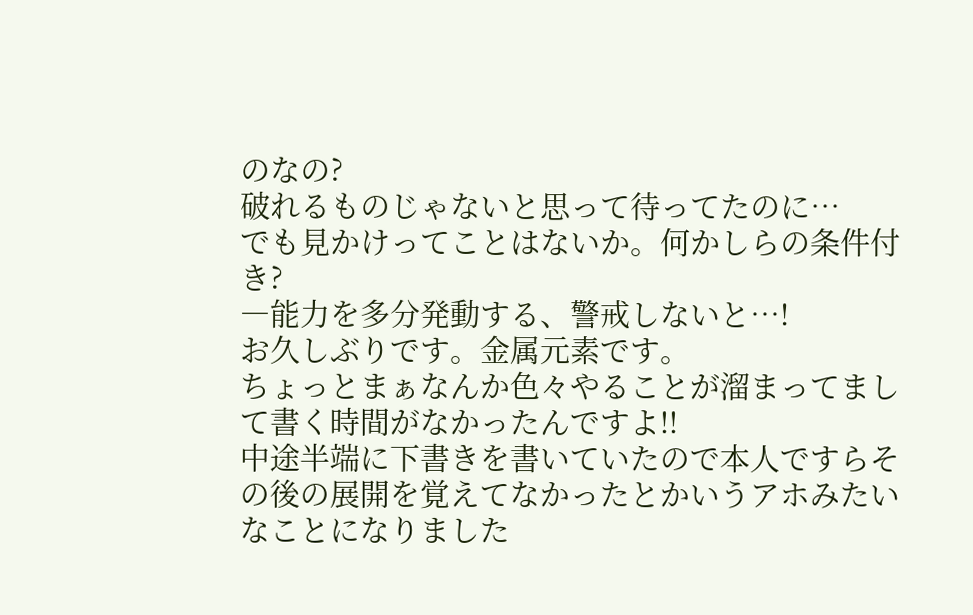のなの?
破れるものじゃないと思って待ってたのに…
でも見かけってことはないか。何かしらの条件付き?
―能力を多分発動する、警戒しないと…!
お久しぶりです。金属元素です。
ちょっとまぁなんか色々やることが溜まってまして書く時間がなかったんですよ!!
中途半端に下書きを書いていたので本人ですらその後の展開を覚えてなかったとかいうアホみたいなことになりました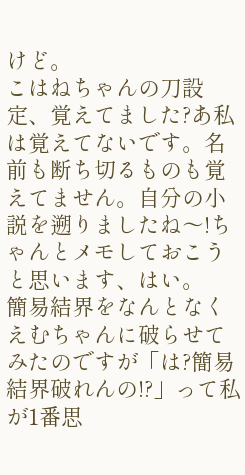けど。
こはねちゃんの刀設定、覚えてました?あ私は覚えてないです。名前も断ち切るものも覚えてません。自分の小説を遡りましたね〜!ちゃんとメモしておこうと思います、はい。
簡易結界をなんとなくえむちゃんに破らせてみたのですが「は?簡易結界破れんの!?」って私が1番思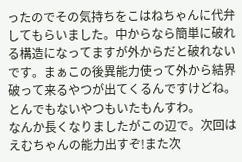ったのでその気持ちをこはねちゃんに代弁してもらいました。中からなら簡単に破れる構造になってますが外からだと破れないです。まぁこの後異能力使って外から結界破って来るやつが出てくるんですけどね。とんでもないやつもいたもんすわ。
なんか長くなりましたがこの辺で。次回はえむちゃんの能力出すぞ!また次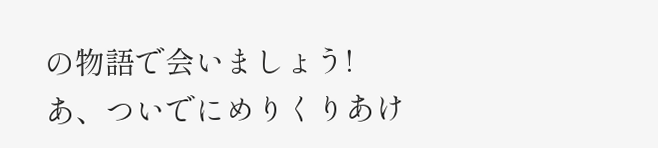の物語で会いましょう!
あ、ついでにめりくりあけ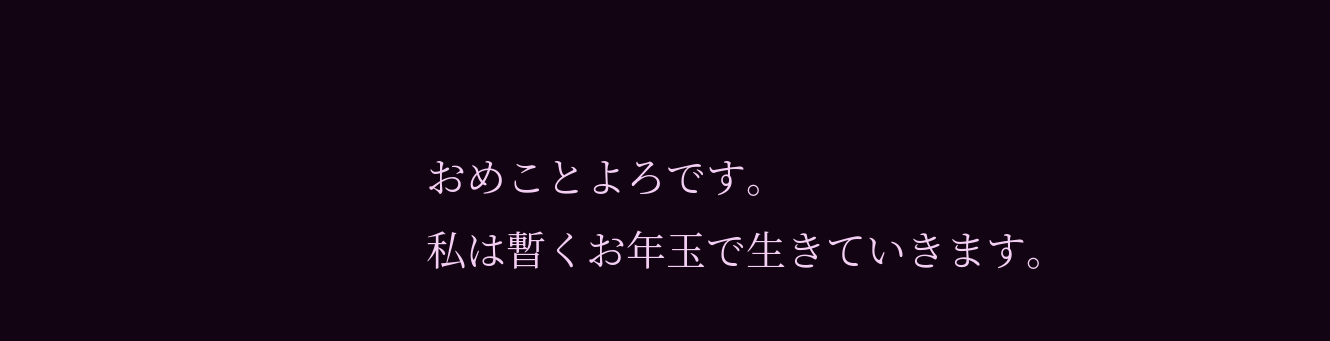おめことよろです。
私は暫くお年玉で生きていきます。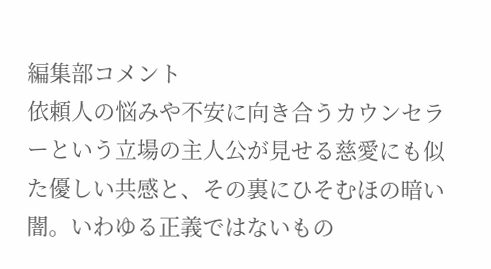編集部コメント
依頼人の悩みや不安に向き合うカウンセラーという立場の主人公が見せる慈愛にも似た優しい共感と、その裏にひそむほの暗い闇。いわゆる正義ではないもの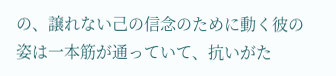の、譲れない己の信念のために動く彼の姿は一本筋が通っていて、抗いがた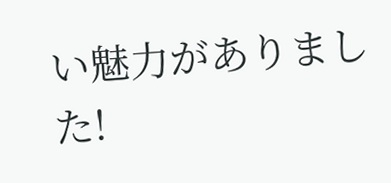い魅力がありました!